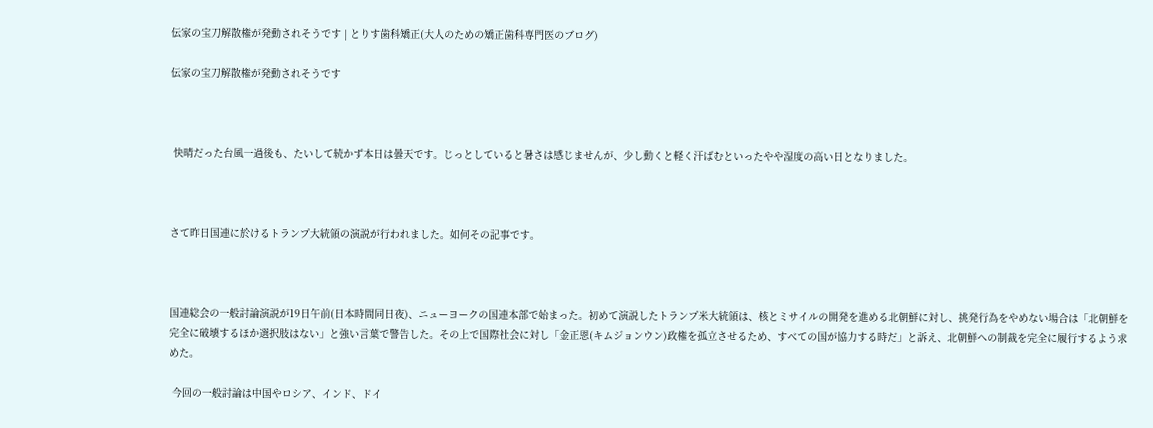伝家の宝刀解散権が発動されそうです | とりす歯科矯正(大人のための矯正歯科専門医のブログ)

伝家の宝刀解散権が発動されそうです



 快晴だった台風一過後も、たいして続かず本日は曇天です。じっとしていると暑さは感じませんが、少し動くと軽く汗ばむといったやや湿度の高い日となりました。



さて昨日国連に於けるトランプ大統領の演説が行われました。如何その記事です。



国連総会の一般討論演説が19日午前(日本時間同日夜)、ニューヨークの国連本部で始まった。初めて演説したトランプ米大統領は、核とミサイルの開発を進める北朝鮮に対し、挑発行為をやめない場合は「北朝鮮を完全に破壊するほか選択肢はない」と強い言葉で警告した。その上で国際社会に対し「金正恩(キムジョンウン)政権を孤立させるため、すべての国が協力する時だ」と訴え、北朝鮮への制裁を完全に履行するよう求めた。

 今回の一般討論は中国やロシア、インド、ドイ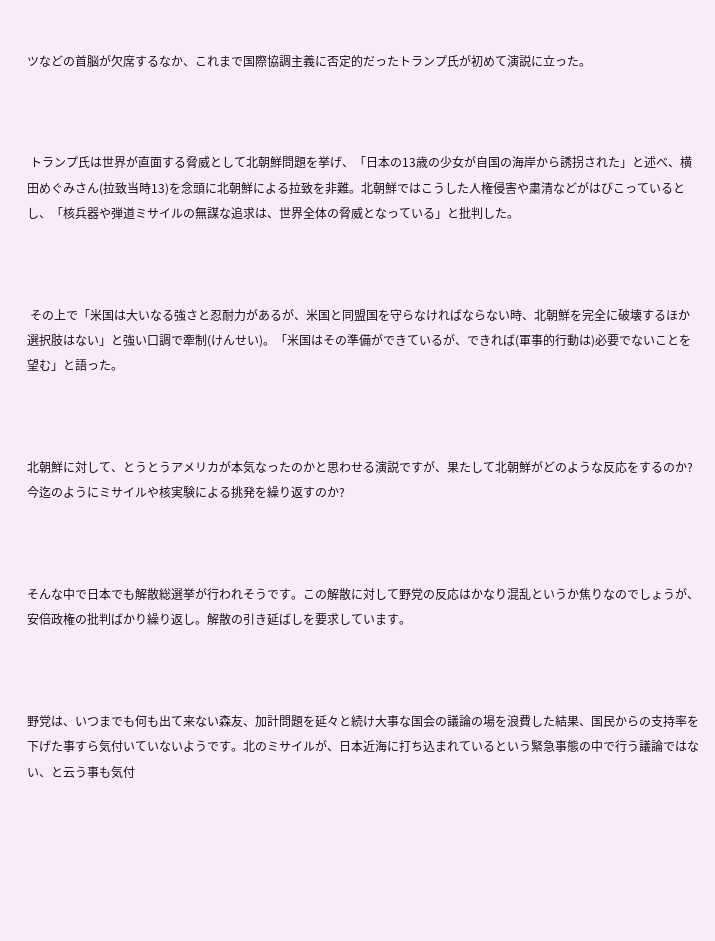ツなどの首脳が欠席するなか、これまで国際協調主義に否定的だったトランプ氏が初めて演説に立った。



 トランプ氏は世界が直面する脅威として北朝鮮問題を挙げ、「日本の13歳の少女が自国の海岸から誘拐された」と述べ、横田めぐみさん(拉致当時13)を念頭に北朝鮮による拉致を非難。北朝鮮ではこうした人権侵害や粛清などがはびこっているとし、「核兵器や弾道ミサイルの無謀な追求は、世界全体の脅威となっている」と批判した。



 その上で「米国は大いなる強さと忍耐力があるが、米国と同盟国を守らなければならない時、北朝鮮を完全に破壊するほか選択肢はない」と強い口調で牽制(けんせい)。「米国はその準備ができているが、できれば(軍事的行動は)必要でないことを望む」と語った。



北朝鮮に対して、とうとうアメリカが本気なったのかと思わせる演説ですが、果たして北朝鮮がどのような反応をするのか?今迄のようにミサイルや核実験による挑発を繰り返すのか?



そんな中で日本でも解散総選挙が行われそうです。この解散に対して野党の反応はかなり混乱というか焦りなのでしょうが、安倍政権の批判ばかり繰り返し。解散の引き延ばしを要求しています。



野党は、いつまでも何も出て来ない森友、加計問題を延々と続け大事な国会の議論の場を浪費した結果、国民からの支持率を下げた事すら気付いていないようです。北のミサイルが、日本近海に打ち込まれているという緊急事態の中で行う議論ではない、と云う事も気付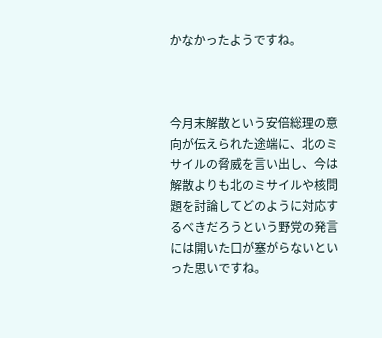かなかったようですね。



今月末解散という安倍総理の意向が伝えられた途端に、北のミサイルの脅威を言い出し、今は解散よりも北のミサイルや核問題を討論してどのように対応するべきだろうという野党の発言には開いた口が塞がらないといった思いですね。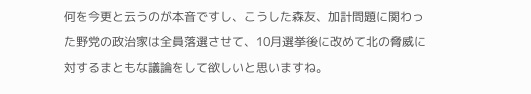何を今更と云うのが本音ですし、こうした森友、加計問題に関わった野党の政治家は全員落選させて、10月選挙後に改めて北の脅威に対するまともな議論をして欲しいと思いますね。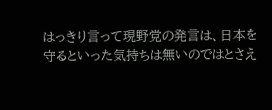はっきり言って現野党の発言は、日本を守るといった気持ちは無いのではとさえ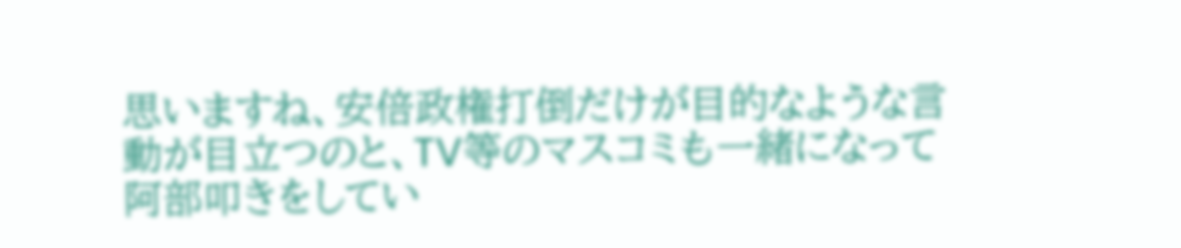思いますね、安倍政権打倒だけが目的なような言動が目立つのと、TV等のマスコミも一緒になって阿部叩きをしてい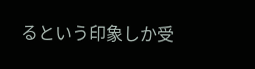るという印象しか受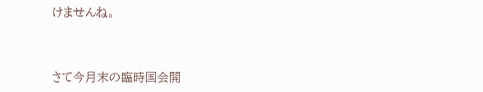けませんね。



さて今月末の臨時国会開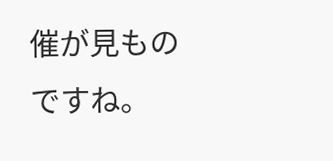催が見ものですね。